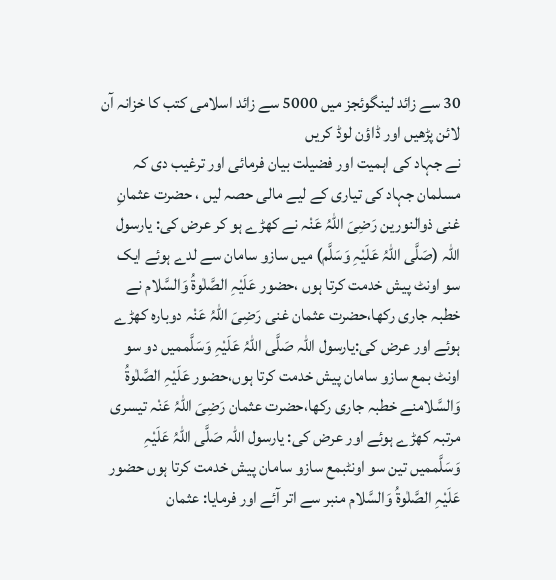30 سے زائد لینگوئجز میں 5000 سے زائد اسلامی کتب کا خزانہ آن لائن پڑھیں اور ڈاؤن لوڈ کریں
نے جہاد کی اہمیت اور فضیلت بیان فرمائی اور ترغیب دی کہ مسلمان جہاد کی تیاری کے لیے مالی حصہ لیں ، حضرت عثمانِ غنی ذوالنورین رَضِیَ اللہُ عَنْہ نے کھڑے ہو کر عرض کی: یارسول اللہ (صَلَّی اللہُ عَلَیْہِ وَسَلَّم) میں سازو سامان سے لدے ہوئے ایک سو اونٹ پیش خدمت کرتا ہوں ،حضور عَلَیْہِ الصَّلٰوۃُ وَالسَّلام نے خطبہ جاری رکھا،حضرت عثمان غنی رَضِیَ اللہُ عَنْہ دوبارہ کھڑے ہوئے اور عرض کی:یارسول اللہ صَلَّی اللہُ عَلَیْہِ وَسَلَّممیں دو سو اونٹ بمع سازو سامان پیش خدمت کرتا ہوں،حضور عَلَیْہِ الصَّلٰوۃُ وَالسَّلامنے خطبہ جاری رکھا،حضرت عثمان رَضِیَ اللہُ عَنْہ تیسری مرتبہ کھڑے ہوئے اور عرض کی: یارسول اللہ صَلَّی اللہُ عَلَیْہِ وَسَلَّممیں تین سو اونٹبمع سازو سامان پیش خدمت کرتا ہوں حضور عَلَیْہِ الصَّلٰوۃُ وَالسَّلام منبر سے اتر آئے اور فرمایا: عثمان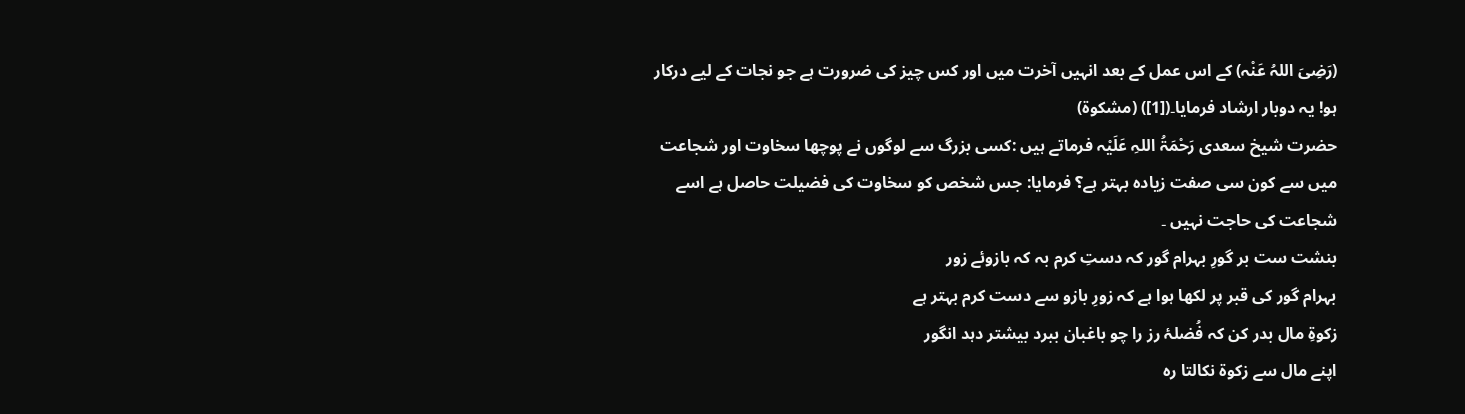(رَضِیَ اللہُ عَنْہ) کے اس عمل کے بعد انہیں آخرت میں اور کس چیز کی ضرورت ہے جو نجات کے لیے درکار ہو! یہ دوبار ارشاد فرمایا۔([1]) (مشکوۃ)
حضرت شیخ سعدی رَحْمَۃُ اللہِ عَلَیْہ فرماتے ہیں :کسی بزرگ سے لوگوں نے پوچھا سخاوت اور شجاعت میں سے کون سی صفت زیادہ بہتر ہے؟ فرمایا: جس شخص کو سخاوت کی فضیلت حاصل ہے اسے شجاعت کی حاجت نہیں ۔
بنشت ست بر گورِ بہرام گور کہ دستِ کرم بہ کہ بازوئے زور
بہرام گور کی قبر پر لکھا ہوا ہے کہ زورِ بازو سے دست کرم بہتر ہے
زکوۃِ مال بدر کن کہ فُضلۂ رز را چو باغبان ببرد بیشتر دہد انگور
اپنے مال سے زکوۃ نکالتا رہ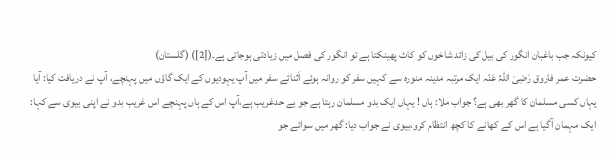کیونکہ جب باغبان انگور کی بیل کی زائد شاخوں کو کاٹ پھینکتا ہے تو انگور کی فصل میں زیادتی ہوجاتی ہے۔([2]) (گلستان)
حضرت عمر فاروق رَضِیَ اللہُ عَنْہ ایک مرتبہ مدینہ منورہ سے کہیں سفر کو روانہ ہوئے اَثنائے سفر میں آپ یہودیوں کے ایک گاؤں میں پہنچے، آپ نے دریافت کیا: آیا یہاں کسی مسلمان کا گھر بھی ہے؟ جواب ملا: ہاں ! یہاں ایک بدو مسلمان رہتا ہے جو بے حدغریب ہے،آپ اس کے ہاں پہنچے اس غریب بدو نے اپنی بیوی سے کہا: ایک مہمان آگیا ہے اس کے کھانے کا کچھ انتظام کرو،بیوی نے جواب دیا: گھر میں سوائے جو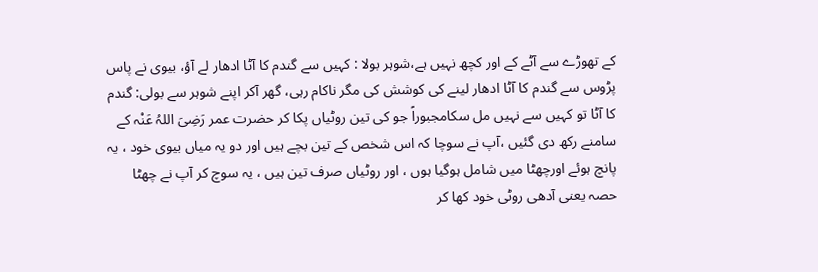کے تھوڑے سے آٹے کے اور کچھ نہیں ہے،شوہر بولا : کہیں سے گندم کا آٹا ادھار لے آؤ، بیوی نے پاس پڑوس سے گندم کا آٹا ادھار لینے کی کوشش کی مگر ناکام رہی، گھر آکر اپنے شوہر سے بولی: گندم کا آٹا تو کہیں سے نہیں مل سکامجبوراً جو کی تین روٹیاں پکا کر حضرت عمر رَضِیَ اللہُ عَنْہ کے سامنے رکھ دی گئیں ،آپ نے سوچا کہ اس شخص کے تین بچے ہیں اور دو یہ میاں بیوی خود ، یہ پانچ ہوئے اورچھٹا میں شامل ہوگیا ہوں ، اور روٹیاں صرف تین ہیں ، یہ سوچ کر آپ نے چھٹا حصہ یعنی آدھی روٹی خود کھا کر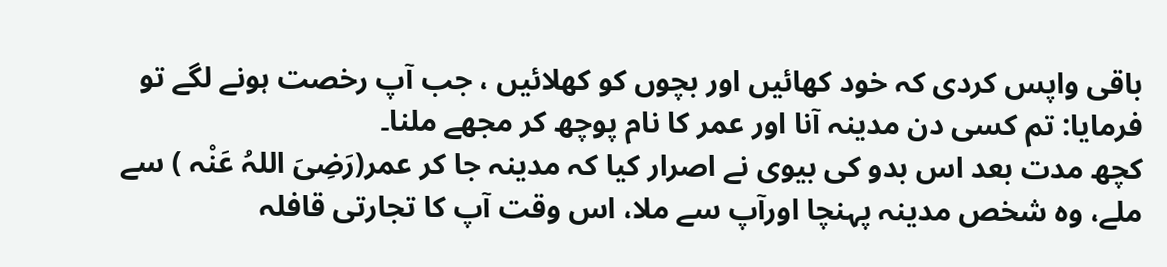باقی واپس کردی کہ خود کھائیں اور بچوں کو کھلائیں ، جب آپ رخصت ہونے لگے تو فرمایا: تم کسی دن مدینہ آنا اور عمر کا نام پوچھ کر مجھے ملنا۔
کچھ مدت بعد اس بدو کی بیوی نے اصرار کیا کہ مدینہ جا کر عمر(رَضِیَ اللہُ عَنْہ ) سے ملے، وہ شخص مدینہ پہنچا اورآپ سے ملا، اس وقت آپ کا تجارتی قافلہ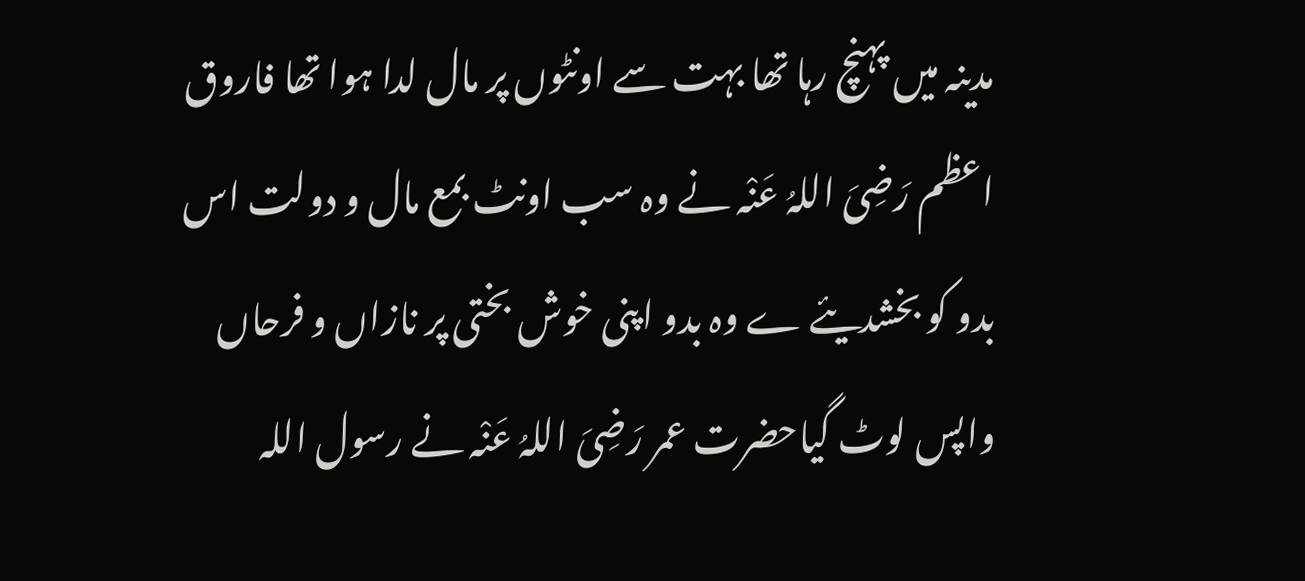مدینہ میں پہنچ رہا تھا بہت سے اونٹوں پر مال لدا ہوا تھا فاروق اعظم رَضِیَ اللہُ عَنْہ نے وہ سب اونٹ بمع مال و دولت اس بدو کو بخشدیئے ے وہ بدو اپنی خوش بختی پر نازاں و فرحاں واپس لوٹ گیاحضرت عمر رَضِیَ اللہُ عَنْہ نے رسول اللہ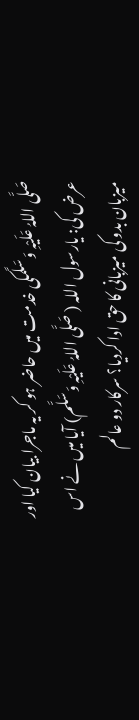صَلَّی اللہُ عَلَیْہِ وَسَلَّمکی خدمت میں حاضر ہو کر یہ ماجرا بیان کیا اور عرض کی: یارسول اللہ ( صَلَّی اللہُ عَلَیْہِ وَسَلَّم) آیا میں نے اس میزبان بدو کی میزبانی کا حق ادا کردیا؟ سرکار دو عالم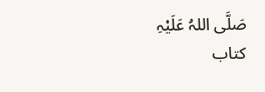صَلَّی اللہُ عَلَیْہِ
کتاب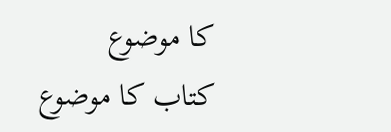کا موضوع
کتاب کا موضوع